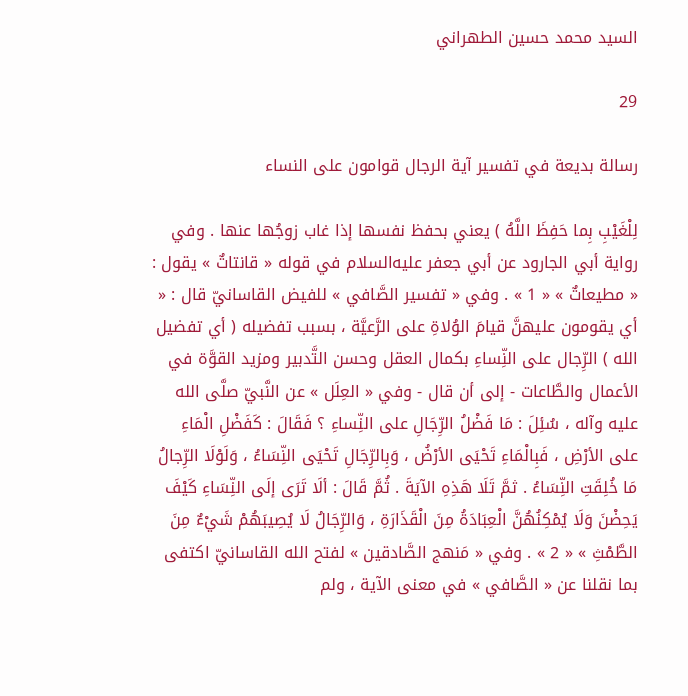السيد محمد حسين الطهراني

29

رسالة بديعة في تفسير آية الرجال قوامون على النساء

لِلْغَيْبِ بِما حَفِظَ اللَّهُ ) يعني بحفظ نفسها إذا غاب زوجُها عنها . وفي رواية أبي الجارود عن أبي جعفر عليه‌السلام في قوله « قانتاتٌ » يقول : « مطيعاتٌ » « 1 » . وفي « تفسير الصَّافي » للفيض القاسانيّ قال : « أي يقومون عليهنَّ قيامَ الوُلاةِ على الرَّعيَّة ، بسبب تفضيله ( أي تفضيل الله ) الرِّجال على النِّساءِ بكمال العقل وحسن التَّدبير ومزيد القوَّة في الأعمال والطَّاعات - إلى أن قال - وفي « العِلَل » عن النَّبيّ صلَّى الله عليه وآله ، سُئِلَ : مَا فَضْلُ الرِّجَالِ على النِّساءِ ؟ فَقَالَ : كَفَضْلِ الْمَاءِ على الأرْضِ ، فَبِالْمَاءِ تَحْيَى الأرْضُ ، وَبِالرِّجَالِ تَحْيَى النِّسَاءُ ، وَلَوْلَا الرِّجالُ مَا خُلِقَتِ النِّسَاءُ . ثمَّ تَلَا هَذِهِ الآيَةَ . ثُمَّ قَالَ : ألَا تَرَى إلَى النِّسَاءِ كَيْفَ يَحِضْنَ وَلَا يُمْكِنُهُنَّ الْعِبَادَةُ مِنَ الْقَذَارَةِ ، وَالرِّجَالُ لَا يُصِيبَهُمْ شَيْءٌ مِنَ الطَّمْثِ » « 2 » . وفي « مَنهج الصَّادقين » لفتح الله القاسانيّ اكتفى بما نقلنا عن « الصَّافي » في معنى الآية ، ولم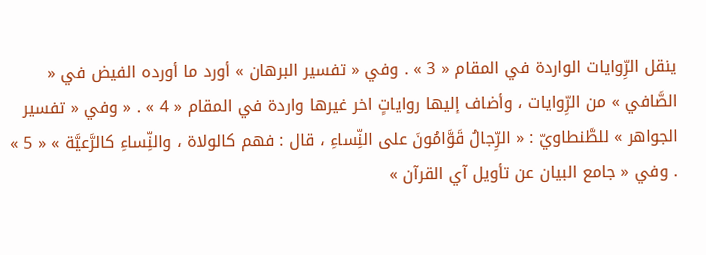ينقل الرِّوايات الواردة في المقام « 3 » . وفي « تفسير البرهان » أورد ما أورده الفيض في « الصَّافي » من الرِّوايات ، وأضاف إليها رواياتٍ اخر غيرها واردة في المقام « 4 » . « وفي « تفسير الجواهر » للطَّنطاويّ : « الرِّجالُ قَوَّامُونَ على النِّساءِ ، قال : فهم كالولاة ، والنِّساءِ كالرَّعيَّة » « 5 » . وفي « جامع البيان عن تأويل آي القرآن »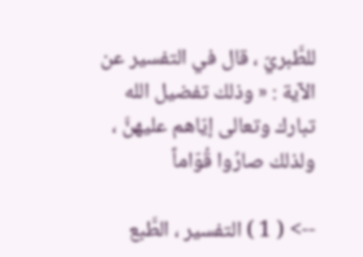للطَّبريّ ، قال في التفسير عن الآية : « وذلك تفضيل الله تبارك وتعالى إيّاهم عليهنَّ ، ولذلك صارُوا قُوّاماً

--> ( 1 ) التفسير ، الطَّبع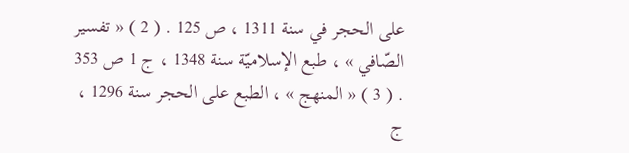على الحجر في سنة 1311 ، ص 125 . ( 2 ) « تفسير الصّافي » ، طبع الإسلاميّة سنة 1348 ، ج 1 ص 353 . ( 3 ) « المنهج » ، الطبع على الحجر سنة 1296 ، ج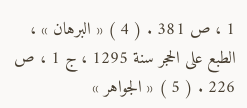1 ، ص 381 . ( 4 ) « البرهان » ، الطبع على الحجر سنة 1295 ، ج 1 ، ص 226 . ( 5 ) « الجواهر »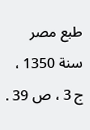طبع مصر سنة 1350 ، ج 3 ، ص 39 .